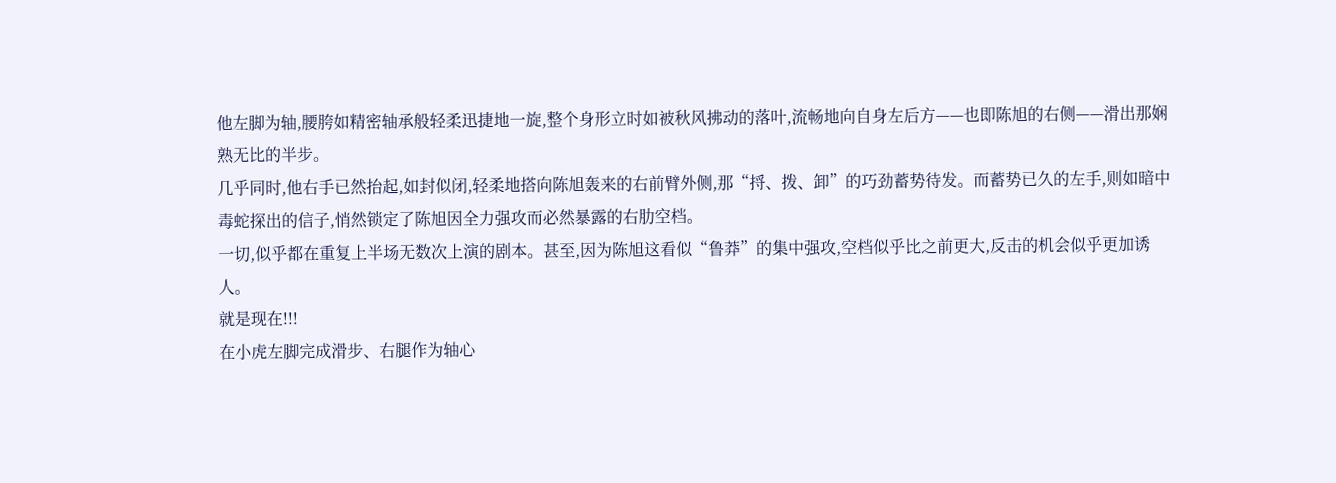他左脚为轴,腰胯如精密轴承般轻柔迅捷地一旋,整个身形立时如被秋风拂动的落叶,流畅地向自身左后方——也即陈旭的右侧——滑出那娴熟无比的半步。
几乎同时,他右手已然抬起,如封似闭,轻柔地搭向陈旭轰来的右前臂外侧,那“捋、拨、卸”的巧劲蓄势待发。而蓄势已久的左手,则如暗中毒蛇探出的信子,悄然锁定了陈旭因全力强攻而必然暴露的右肋空档。
一切,似乎都在重复上半场无数次上演的剧本。甚至,因为陈旭这看似“鲁莽”的集中强攻,空档似乎比之前更大,反击的机会似乎更加诱人。
就是现在!!!
在小虎左脚完成滑步、右腿作为轴心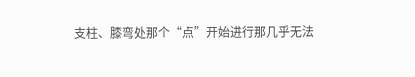支柱、膝弯处那个“点”开始进行那几乎无法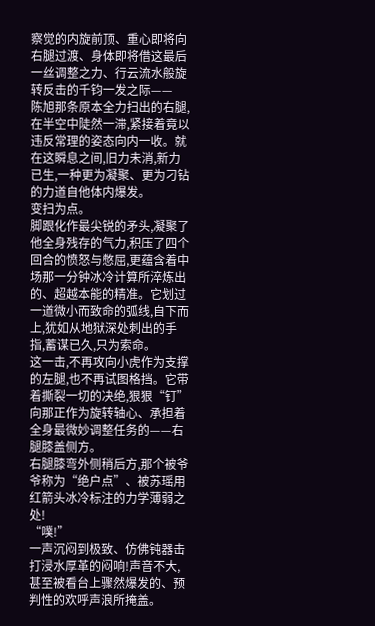察觉的内旋前顶、重心即将向右腿过渡、身体即将借这最后一丝调整之力、行云流水般旋转反击的千钧一发之际——
陈旭那条原本全力扫出的右腿,在半空中陡然一滞,紧接着竟以违反常理的姿态向内一收。就在这瞬息之间,旧力未消,新力已生,一种更为凝聚、更为刁钻的力道自他体内爆发。
变扫为点。
脚跟化作最尖锐的矛头,凝聚了他全身残存的气力,积压了四个回合的愤怒与憋屈,更蕴含着中场那一分钟冰冷计算所淬炼出的、超越本能的精准。它划过一道微小而致命的弧线,自下而上,犹如从地狱深处刺出的手指,蓄谋已久,只为索命。
这一击,不再攻向小虎作为支撑的左腿,也不再试图格挡。它带着撕裂一切的决绝,狠狠“钉”向那正作为旋转轴心、承担着全身最微妙调整任务的——右腿膝盖侧方。
右腿膝弯外侧稍后方,那个被爷爷称为“绝户点”、被苏瑶用红箭头冰冷标注的力学薄弱之处!
“噗!”
一声沉闷到极致、仿佛钝器击打浸水厚革的闷响!声音不大,甚至被看台上骤然爆发的、预判性的欢呼声浪所掩盖。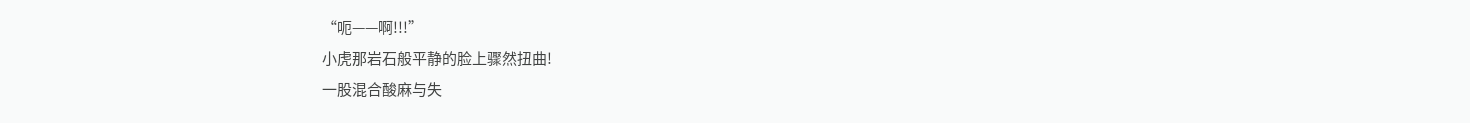“呃——啊!!!”
小虎那岩石般平静的脸上骤然扭曲!
一股混合酸麻与失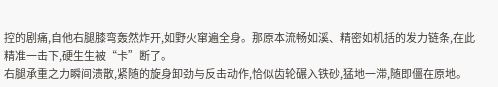控的剧痛,自他右腿膝弯轰然炸开,如野火窜遍全身。那原本流畅如溪、精密如机括的发力链条,在此精准一击下,硬生生被“卡”断了。
右腿承重之力瞬间溃散,紧随的旋身卸劲与反击动作,恰似齿轮碾入铁砂,猛地一滞,随即僵在原地。